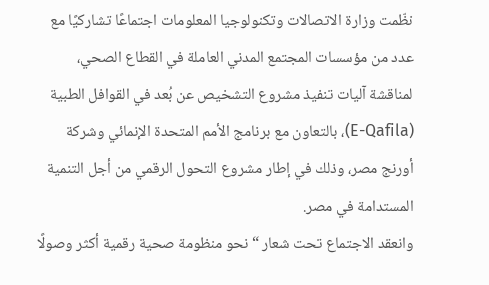نظّمت وزارة الاتصالات وتكنولوجيا المعلومات اجتماعًا تشاركيًا مع عدد من مؤسسات المجتمع المدني العاملة في القطاع الصحي، لمناقشة آليات تنفيذ مشروع التشخيص عن بُعد في القوافل الطبية (E-Qafila)، بالتعاون مع برنامج الأمم المتحدة الإنمائي وشركة أورنج مصر، وذلك في إطار مشروع التحول الرقمي من أجل التنمية المستدامة في مصر.
وانعقد الاجتماع تحت شعار “نحو منظومة صحية رقمية أكثر وصولًا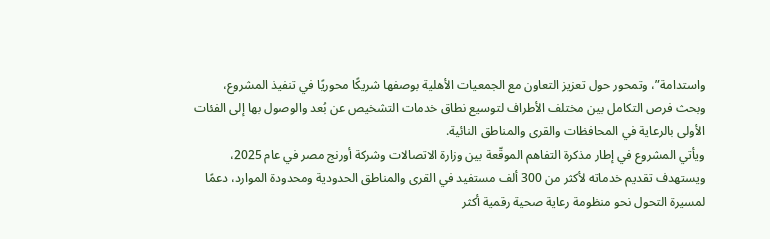واستدامة”، وتمحور حول تعزيز التعاون مع الجمعيات الأهلية بوصفها شريكًا محوريًا في تنفيذ المشروع، وبحث فرص التكامل بين مختلف الأطراف لتوسيع نطاق خدمات التشخيص عن بُعد والوصول بها إلى الفئات الأولى بالرعاية في المحافظات والقرى والمناطق النائية.
ويأتي المشروع في إطار مذكرة التفاهم الموقّعة بين وزارة الاتصالات وشركة أورنج مصر في عام 2025، ويستهدف تقديم خدماته لأكثر من 300 ألف مستفيد في القرى والمناطق الحدودية ومحدودة الموارد، دعمًا لمسيرة التحول نحو منظومة رعاية صحية رقمية أكثر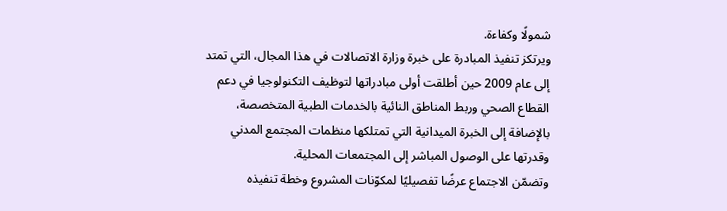شمولًا وكفاءة.
ويرتكز تنفيذ المبادرة على خبرة وزارة الاتصالات في هذا المجال، التي تمتد إلى عام 2009 حين أطلقت أولى مبادراتها لتوظيف التكنولوجيا في دعم القطاع الصحي وربط المناطق النائية بالخدمات الطبية المتخصصة، بالإضافة إلى الخبرة الميدانية التي تمتلكها منظمات المجتمع المدني وقدرتها على الوصول المباشر إلى المجتمعات المحلية.
وتضمّن الاجتماع عرضًا تفصيليًا لمكوّنات المشروع وخطة تنفيذه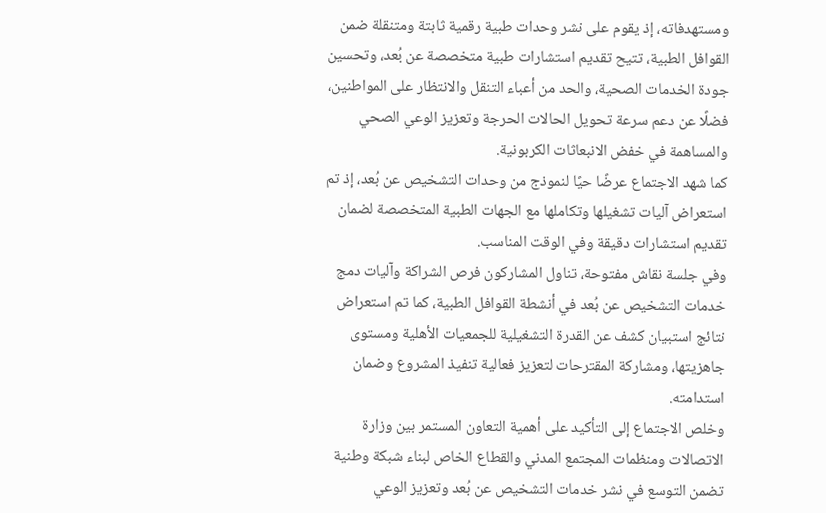ومستهدفاته، إذ يقوم على نشر وحدات طبية رقمية ثابتة ومتنقلة ضمن القوافل الطبية، تتيح تقديم استشارات طبية متخصصة عن بُعد، وتحسين جودة الخدمات الصحية، والحد من أعباء التنقل والانتظار على المواطنين، فضلًا عن دعم سرعة تحويل الحالات الحرجة وتعزيز الوعي الصحي والمساهمة في خفض الانبعاثات الكربونية.
كما شهد الاجتماع عرضًا حيًا لنموذج من وحدات التشخيص عن بُعد، إذ تم استعراض آليات تشغيلها وتكاملها مع الجهات الطبية المتخصصة لضمان تقديم استشارات دقيقة وفي الوقت المناسب.
وفي جلسة نقاش مفتوحة، تناول المشاركون فرص الشراكة وآليات دمج خدمات التشخيص عن بُعد في أنشطة القوافل الطبية، كما تم استعراض نتائج استبيان كشف عن القدرة التشغيلية للجمعيات الأهلية ومستوى جاهزيتها، ومشاركة المقترحات لتعزيز فعالية تنفيذ المشروع وضمان استدامته.
وخلص الاجتماع إلى التأكيد على أهمية التعاون المستمر بين وزارة الاتصالات ومنظمات المجتمع المدني والقطاع الخاص لبناء شبكة وطنية تضمن التوسع في نشر خدمات التشخيص عن بُعد وتعزيز الوعي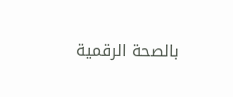بالصحة الرقمية